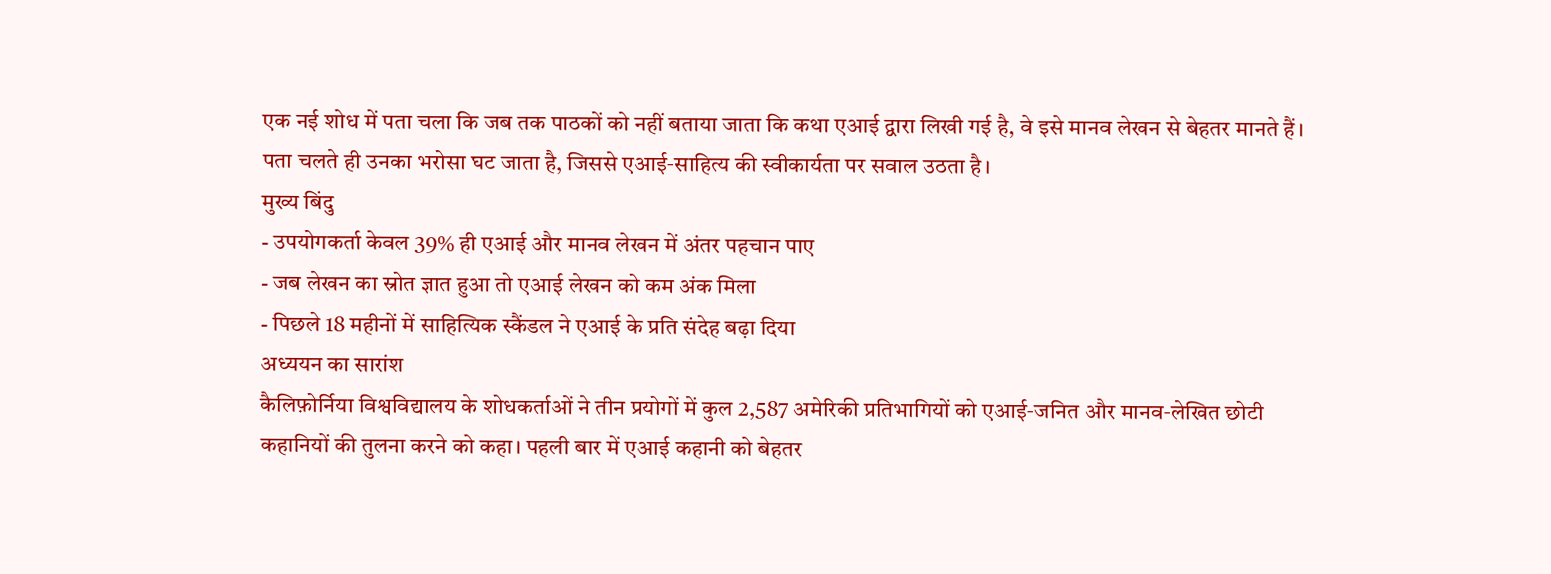एक नई शोध में पता चला कि जब तक पाठकों को नहीं बताया जाता कि कथा एआई द्वारा लिखी गई है, वे इसे मानव लेखन से बेहतर मानते हैं। पता चलते ही उनका भरोसा घट जाता है, जिससे एआई‑साहित्य की स्वीकार्यता पर सवाल उठता है।
मुख्य बिंदु
- उपयोगकर्ता केवल 39% ही एआई और मानव लेखन में अंतर पहचान पाए
- जब लेखन का स्रोत ज्ञात हुआ तो एआई लेखन को कम अंक मिला
- पिछले 18 महीनों में साहित्यिक स्कैंडल ने एआई के प्रति संदेह बढ़ा दिया
अध्ययन का सारांश
कैलिफ़ोर्निया विश्वविद्यालय के शोधकर्ताओं ने तीन प्रयोगों में कुल 2,587 अमेरिकी प्रतिभागियों को एआई‑जनित और मानव‑लेखित छोटी कहानियों की तुलना करने को कहा। पहली बार में एआई कहानी को बेहतर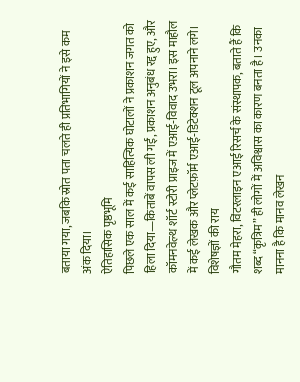बताया गया, जबकि स्रोत पता चलते ही प्रतिभागियों ने इसे कम अंक दिया।
ऐतिहासिक पृष्ठभूमि
पिछले एक साल में कई साहित्यिक घोटालों ने प्रकाशन जगत को हिला दिया—किताबें वापस ली गईं, प्रकाशन अनुबंध रद्द हुए, और कॉमनवेल्थ शॉर्ट स्टोरी प्राइज में एआई‑विवाद उभरा। इस माहौल में कई लेखक और प्लेटफ़ॉर्म एआई‑डिटेक्शन टूल अपनाने लगे।
विशेषज्ञों की राय
गौतम मेहरा, विंटरलाइन एआई रिसर्च के संस्थापक, बताते हैं कि शब्द “कृत्रिम” ही लोगों में अविश्वास का कारण बनता है। उनका मानना है कि मानव लेखन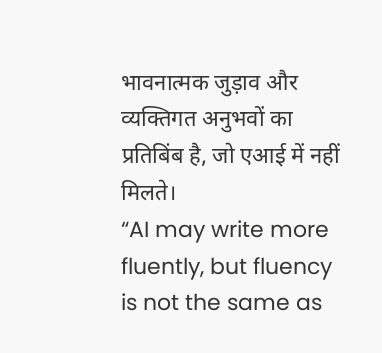भावनात्मक जुड़ाव और व्यक्तिगत अनुभवों का प्रतिबिंब है, जो एआई में नहीं मिलते।
“AI may write more fluently, but fluency is not the same as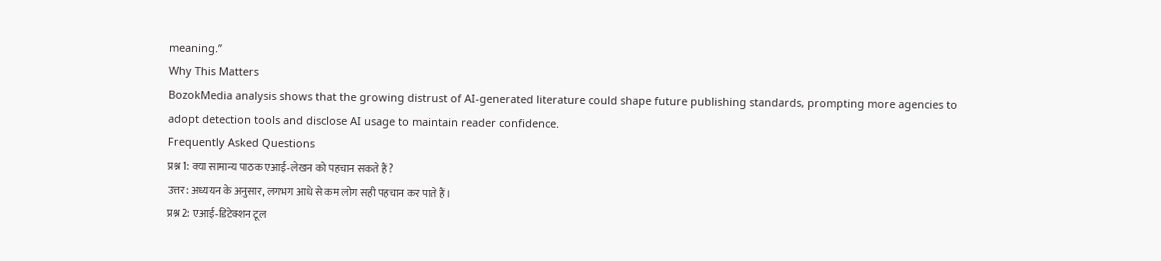meaning.”
Why This Matters
BozokMedia analysis shows that the growing distrust of AI‑generated literature could shape future publishing standards, prompting more agencies to adopt detection tools and disclose AI usage to maintain reader confidence.
Frequently Asked Questions
प्रश्न 1: क्या सामान्य पाठक एआई‑लेखन को पहचान सकते हैं?
उत्तर: अध्ययन के अनुसार, लगभग आधे से कम लोग सही पहचान कर पाते हैं।
प्रश्न 2: एआई‑डिटेक्शन टूल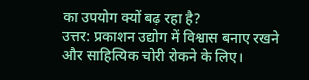का उपयोग क्यों बढ़ रहा है?
उत्तर: प्रकाशन उद्योग में विश्वास बनाए रखने और साहित्यिक चोरी रोकने के लिए।